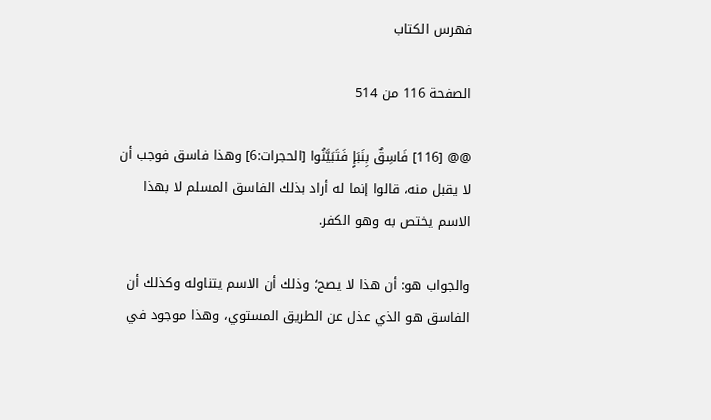فهرس الكتاب

الصفحة 116 من 514

@@ [116] فَاسِقٌ بِنَبَإٍ فَتَبَيَّنُوا [الحجرات:6] وهذا فاسق فوجب أن لا يقبل منه، قالوا إنما له أراد بذلك الفاسق المسلم لا بهذا الاسم يختص به وهو الكفر.

والجواب هو: أن هذا لا يصح؛ وذلك أن الاسم يتناوله وكذلك أن الفاسق هو الذي عذل عن الطريق المستوي، وهذا موجود في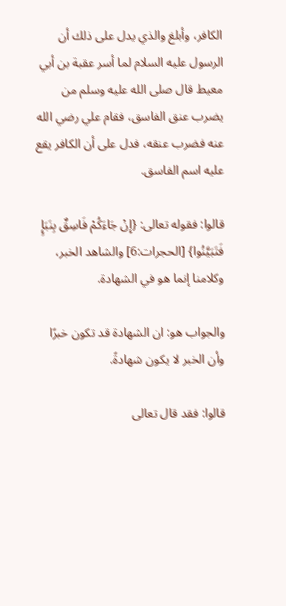الكافر، وأبلغ والذي يدل على ذلك أن الرسول عليه السلام لما أسر عقبة بن أبي معيط قال صلى الله عليه وسلم من يضرب عنق الفاسق، فقام علي رضي الله عنه فضرب عنقه، فدل على أن الكافر يقع عليه اسم الفاسق.

قالوا: فقوله تعالى: {إِنْ جَاءَكُمْ فَاسِقٌ بِنَبَإٍ فَتَبَيَّنُوا} [الحجرات:6] والشاهد الخبر، وكلامنا إنما هو في الشهادة.

والجواب هو: ان الشهادة قد تكون خبرًا وأن الخبر لا يكون شهادةً.

قالوا: فقد قال تعالى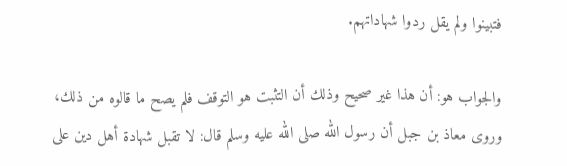فتبينوا ولم يقل ردوا شهاداتهم.

والجواب هو: أن هذا غير صحيح وذلك أن التثبت هو التوقف فلم يصح ما قالوه من ذلك، وروى معاذ بن جبل أن رسول الله صلى الله عليه وسلم قال: لا تقبل شهادة أهل دين على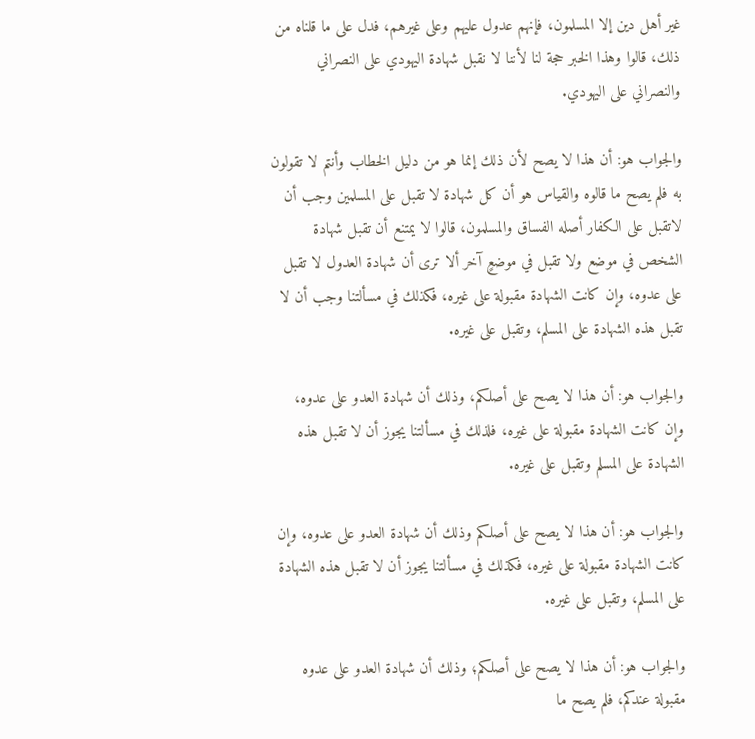غير أهل دين إلا المسلمون، فإنهم عدول عليهم وعلى غيرهم، فدل على ما قلناه من ذلك، قالوا وهذا الخبر حجة لنا لأننا لا نقبل شهادة اليهودي على النصراني والنصراني على اليهودي.

والجواب هو: أن هذا لا يصح لأن ذلك إنما هو من دليل الخطاب وأنتم لا تقولون به فلم يصح ما قالوه والقياس هو أن كل شهادة لا تقبل على المسلمين وجب أن لاتقبل على الكفار أصله الفساق والمسلمون، قالوا لا يمتنع أن تقبل شهادة الشخص في موضع ولا تقبل في موضعٍ آخر ألا ترى أن شهادة العدول لا تقبل على عدوه، وإن كانت الشهادة مقبولة على غيره، فكذلك في مسألتنا وجب أن لا تقبل هذه الشهادة على المسلم، وتقبل على غيره.

والجواب هو: أن هذا لا يصح على أصلكم، وذلك أن شهادة العدو على عدوه، وإن كانت الشهادة مقبولة على غيره، فلذلك في مسألتنا يجوز أن لا تقبل هذه الشهادة على المسلم وتقبل على غيره.

والجواب هو: أن هذا لا يصح على أصلكم وذلك أن شهادة العدو على عدوه، وإن كانت الشهادة مقبولة على غيره، فكذلك في مسألتنا يجوز أن لا تقبل هذه الشهادة على المسلم، وتقبل على غيره.

والجواب هو: أن هذا لا يصح على أصلكم؛ وذلك أن شهادة العدو على عدوه مقبولة عندكم، فلم يصح ما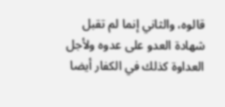قالوه، والثاني إنما لم تقبل شهادة العدو على عدوه ولأجل العداوة كذلك في الكفار أيضا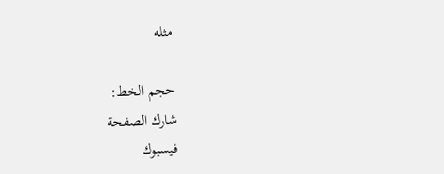مثله

حجم الخط:
شارك الصفحة
فيسبوك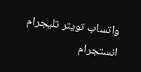واتساب تويتر تليجرام انستجرام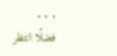. . .
فضلًا انتظر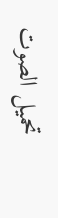تحميل الصوت